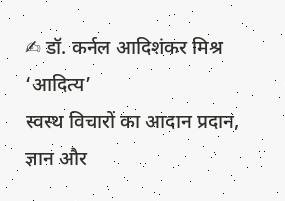✍ डॉ. कर्नल आदिशंकर मिश्र ‘आदित्य’
स्वस्थ विचारों का आदान प्रदान,
ज्ञान और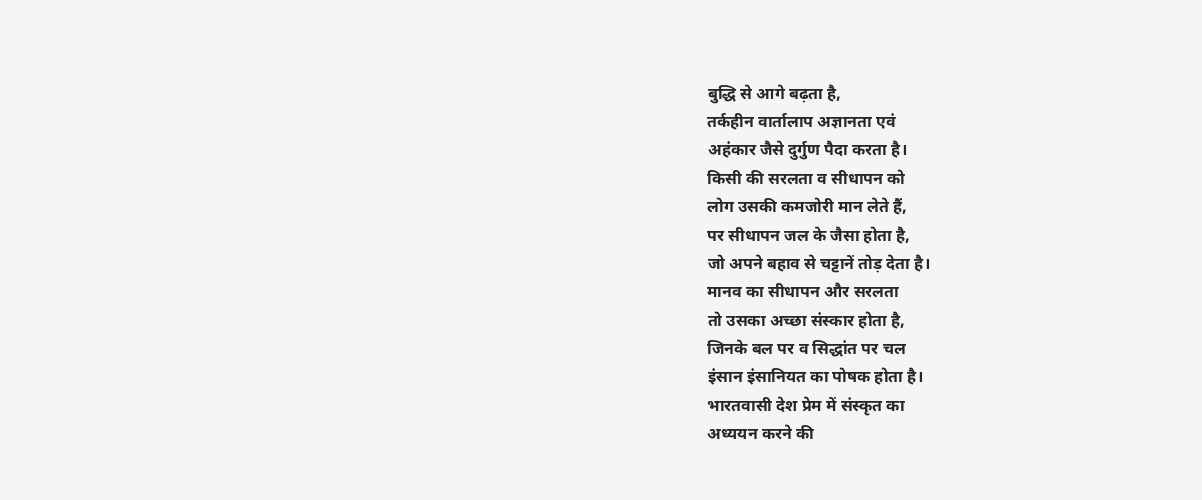बुद्धि से आगे बढ़ता है,
तर्कहीन वार्तालाप अज्ञानता एवं
अहंकार जैसे दुर्गुण पैदा करता है।
किसी की सरलता व सीधापन को
लोग उसकी कमजोरी मान लेते हैं,
पर सीधापन जल के जैसा होता है,
जो अपने बहाव से चट्टानें तोड़ देता है।
मानव का सीधापन और सरलता
तो उसका अच्छा संस्कार होता है,
जिनके बल पर व सिद्धांत पर चल
इंसान इंसानियत का पोषक होता है।
भारतवासी देश प्रेम में संस्कृत का
अध्ययन करने की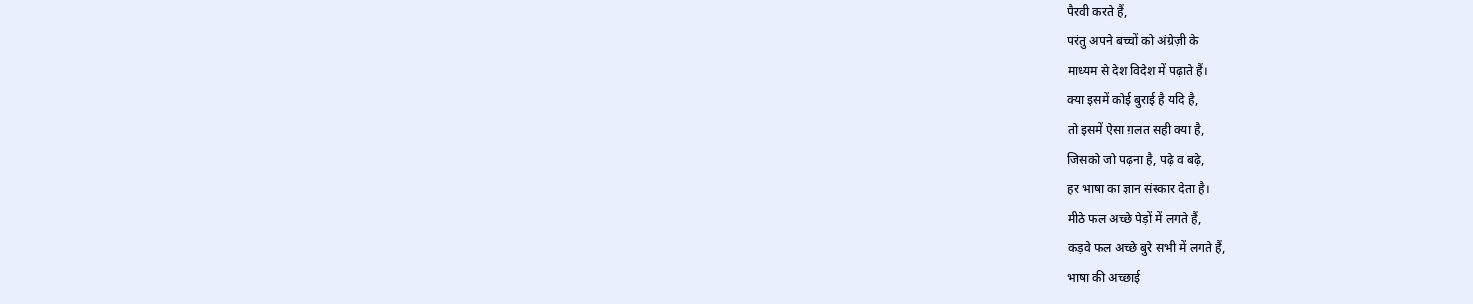पैरवी करते हैं,
परंतु अपने बच्चों को अंग्रेज़ी के
माध्यम से देश विदेश में पढ़ाते हैं।
क्या इसमें कोई बुराई है यदि है,
तो इसमें ऐसा ग़लत सही क्या है,
जिसको जो पढ़ना है, पढ़े व बढ़े,
हर भाषा का ज्ञान संस्कार देता है।
मीठे फल अच्छे पेड़ों में लगते हैं,
कड़वे फल अच्छे बुरे सभी में लगते हैं,
भाषा की अच्छाई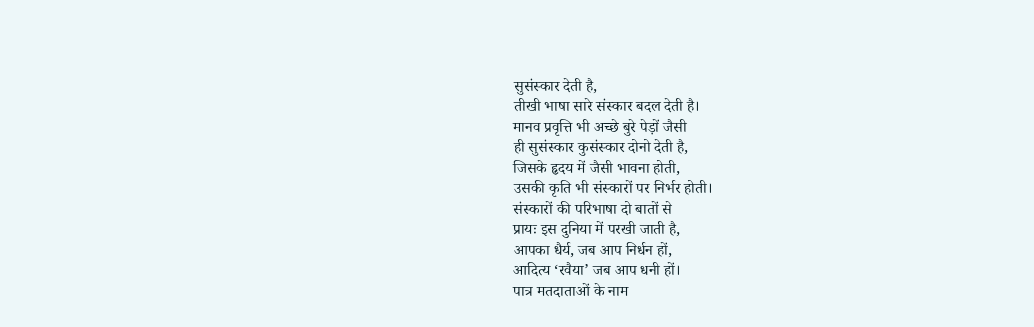सुसंस्कार देती है,
तीखी भाषा सारे संस्कार बदल देती है।
मानव प्रवृत्ति भी अच्छे बुरे पेड़ों जैसी
ही सुसंस्कार कुसंस्कार दोनो देती है,
जिसके हृदय में जैसी भावना होती,
उसकी कृति भी संस्कारों पर निर्भर होती।
संस्कारों की परिभाषा दो बातों से
प्रायः इस दुनिया में परखी जाती है,
आपका धैर्य, जब आप निर्धन हों,
आदित्य ‘रवैया’ जब आप धनी हों।
पात्र मतदाताओं के नाम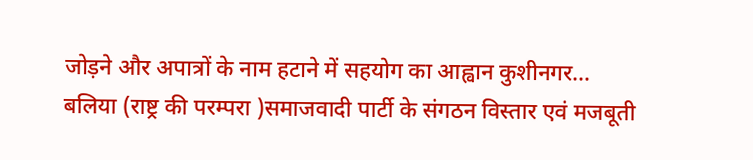जोड़ने और अपात्रों के नाम हटाने में सहयोग का आह्वान कुशीनगर…
बलिया (राष्ट्र की परम्परा )समाजवादी पार्टी के संगठन विस्तार एवं मजबूती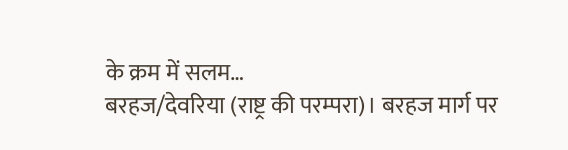के क्रम में सलम…
बरहज/देवरिया (राष्ट्र की परम्परा)। बरहज मार्ग पर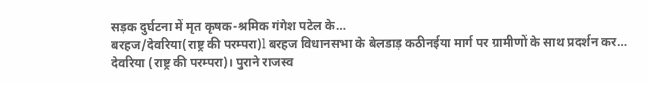सड़क दुर्घटना में मृत कृषक-श्रमिक गंगेश पटेल के…
बरहज/देवरिया(राष्ट्र की परम्परा)l बरहज विधानसभा के बेलडाड़ कठीनईया मार्ग पर ग्रामीणों के साथ प्रदर्शन कर…
देवरिया (राष्ट्र की परम्परा)। पुराने राजस्व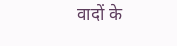वादों के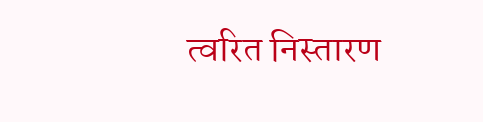त्वरित निस्तारण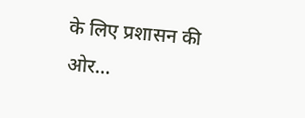के लिए प्रशासन की ओर…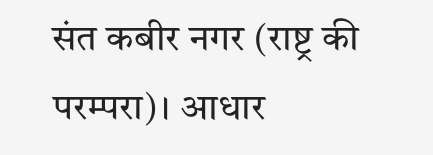संत कबीर नगर (राष्ट्र की परम्परा)। आधार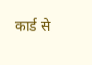कार्ड से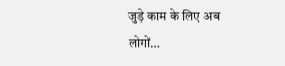जुड़े काम के लिए अब लोगों…